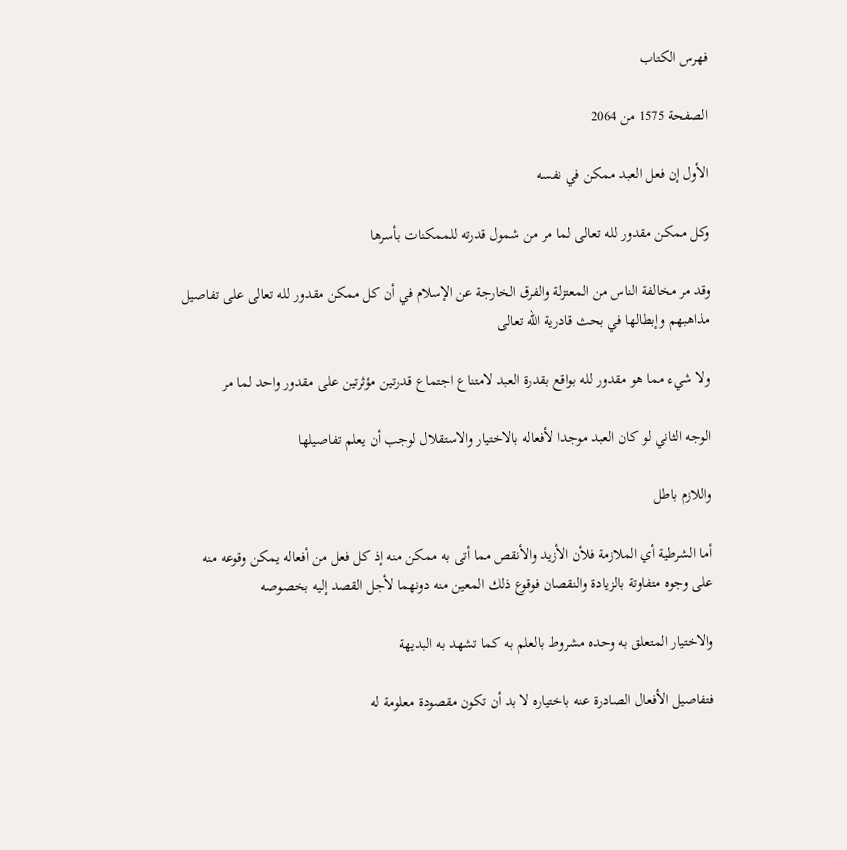فهرس الكتاب

الصفحة 1575 من 2064

الأول إن فعل العبد ممكن في نفسه

وكل ممكن مقدور لله تعالى لما مر من شمول قدرته للممكنات بأسرها

وقد مر مخالفة الناس من المعتزلة والفرق الخارجة عن الإسلام في أن كل ممكن مقدور لله تعالى على تفاصيل مذاهبهم وإبطالها في بحث قادرية الله تعالى

ولا شيء مما هو مقدور لله بواقع بقدرة العبد لامتناع اجتماع قدرتين مؤثرتين على مقدور واحد لما مر

الوجه الثاني لو كان العبد موجدا لأفعاله بالاختيار والاستقلال لوجب أن يعلم تفاصيلها

واللازم باطل

أما الشرطية أي الملازمة فلأن الأزيد والأنقص مما أتى به ممكن منه إذ كل فعل من أفعاله يمكن وقوعه منه على وجوه متفاوتة بالزيادة والنقصان فوقوع ذلك المعين منه دونهما لأجل القصد إليه بخصوصه

والاختيار المتعلق به وحده مشروط بالعلم به كما تشهد به البديهة

فتفاصيل الأفعال الصادرة عنه باختياره لا بد أن تكون مقصودة معلومة له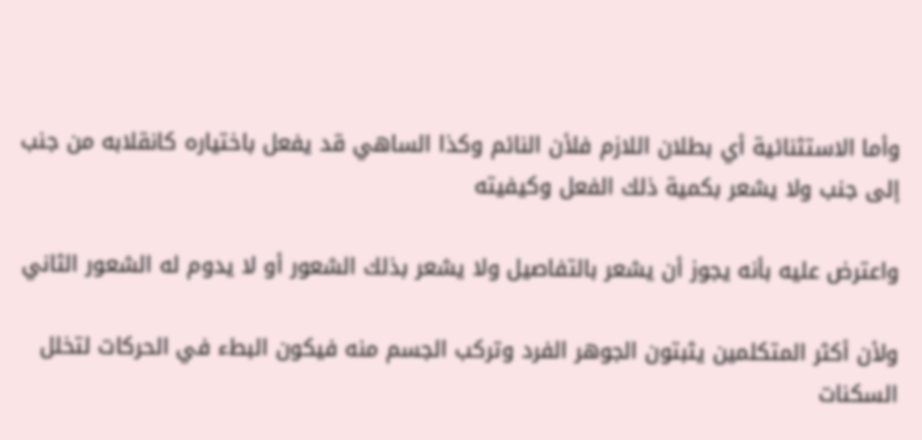وأما الاستثنائية أي بطلان اللازم فلأن النائم وكذا الساهي قد يفعل باختياره كانقلابه من جنب إلى جنب ولا يشعر بكمية ذلك الفعل وكيفيته

واعترض عليه بأنه يجوز أن يشعر بالتفاصيل ولا يشعر بذلك الشعور أو لا يدوم له الشعور الثاني

ولأن أكثر المتكلمين يثبتون الجوهر الفرد وتركب الجسم منه فيكون البطء في الحركات لتخلل السكنات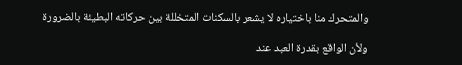والمتحرك منا باختياره لا يشعر بالسكنات المتخللة بين حركاته البطيئة بالضرورة

ولأن الواقع بقدرة العبد عند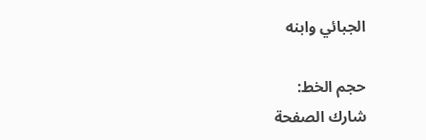الجبائي وابنه

حجم الخط:
شارك الصفحة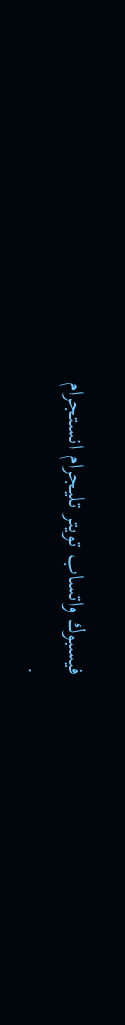فيسبوك واتساب تويتر تليجرام انستجرام
.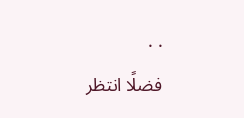. .
فضلًا انتظر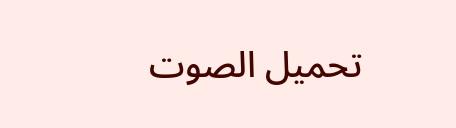تحميل الصوت